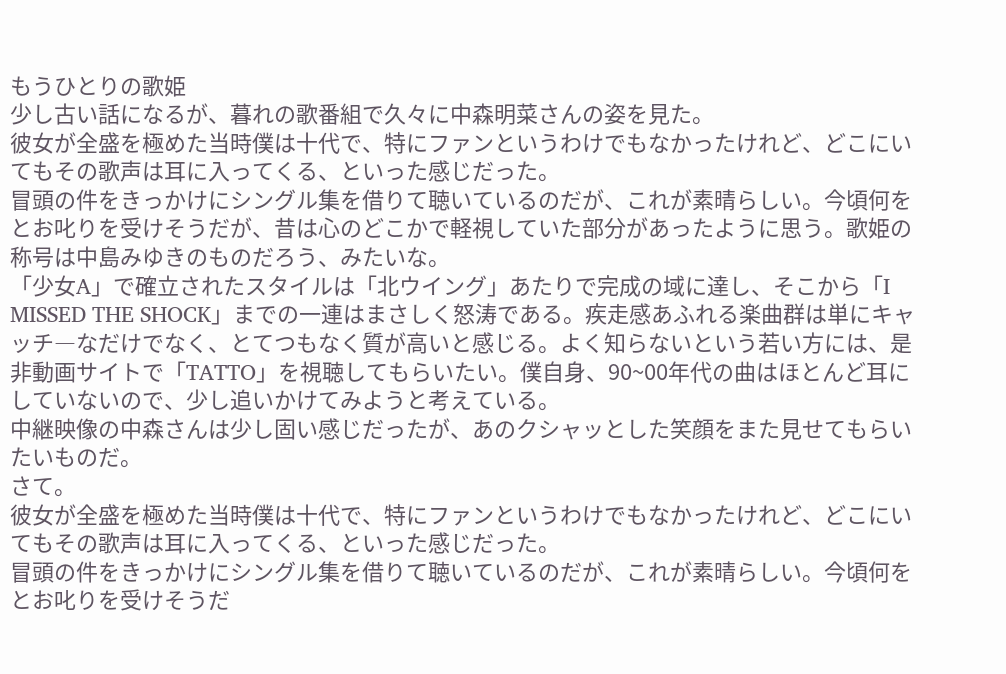もうひとりの歌姫
少し古い話になるが、暮れの歌番組で久々に中森明菜さんの姿を見た。
彼女が全盛を極めた当時僕は十代で、特にファンというわけでもなかったけれど、どこにいてもその歌声は耳に入ってくる、といった感じだった。
冒頭の件をきっかけにシングル集を借りて聴いているのだが、これが素晴らしい。今頃何をとお叱りを受けそうだが、昔は心のどこかで軽視していた部分があったように思う。歌姫の称号は中島みゆきのものだろう、みたいな。
「少女A」で確立されたスタイルは「北ウイング」あたりで完成の域に達し、そこから「I MISSED THE SHOCK」までの一連はまさしく怒涛である。疾走感あふれる楽曲群は単にキャッチ―なだけでなく、とてつもなく質が高いと感じる。よく知らないという若い方には、是非動画サイトで「TATTO」を視聴してもらいたい。僕自身、90~00年代の曲はほとんど耳にしていないので、少し追いかけてみようと考えている。
中継映像の中森さんは少し固い感じだったが、あのクシャッとした笑顔をまた見せてもらいたいものだ。
さて。
彼女が全盛を極めた当時僕は十代で、特にファンというわけでもなかったけれど、どこにいてもその歌声は耳に入ってくる、といった感じだった。
冒頭の件をきっかけにシングル集を借りて聴いているのだが、これが素晴らしい。今頃何をとお叱りを受けそうだ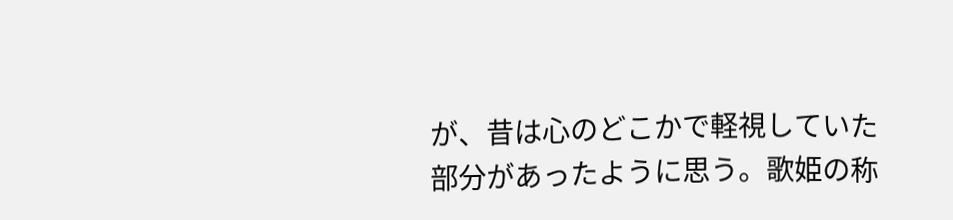が、昔は心のどこかで軽視していた部分があったように思う。歌姫の称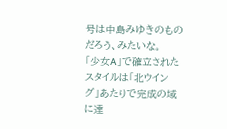号は中島みゆきのものだろう、みたいな。
「少女A」で確立されたスタイルは「北ウイング」あたりで完成の域に達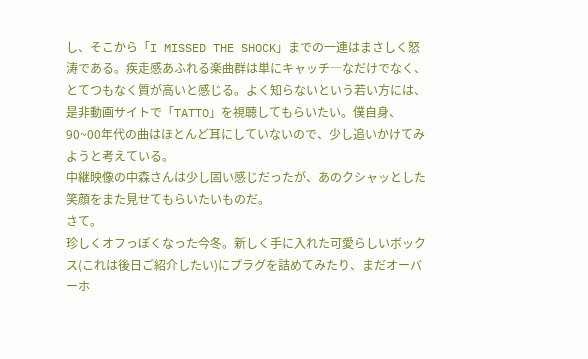し、そこから「I MISSED THE SHOCK」までの一連はまさしく怒涛である。疾走感あふれる楽曲群は単にキャッチ―なだけでなく、とてつもなく質が高いと感じる。よく知らないという若い方には、是非動画サイトで「TATTO」を視聴してもらいたい。僕自身、90~00年代の曲はほとんど耳にしていないので、少し追いかけてみようと考えている。
中継映像の中森さんは少し固い感じだったが、あのクシャッとした笑顔をまた見せてもらいたいものだ。
さて。
珍しくオフっぽくなった今冬。新しく手に入れた可愛らしいボックス(これは後日ご紹介したい)にプラグを詰めてみたり、まだオーバーホ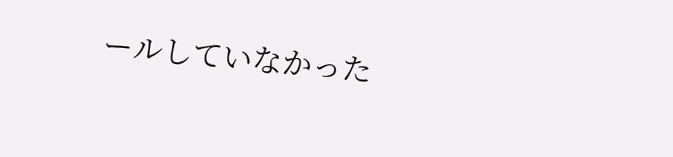ールしていなかった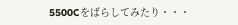5500Cをばらしてみたり・・・